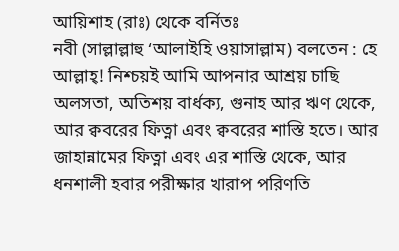আয়িশাহ (রাঃ) থেকে বর্নিতঃ
নবী (সাল্লাল্লাহু ‘আলাইহি ওয়াসাল্লাম) বলতেন : হে আল্লাহ্! নিশ্চয়ই আমি আপনার আশ্রয় চাছি অলসতা, অতিশয় বার্ধক্য, গুনাহ আর ঋণ থেকে, আর ক্ববরের ফিত্না এবং ক্ববরের শাস্তি হতে। আর জাহান্নামের ফিত্না এবং এর শাস্তি থেকে, আর ধনশালী হবার পরীক্ষার খারাপ পরিণতি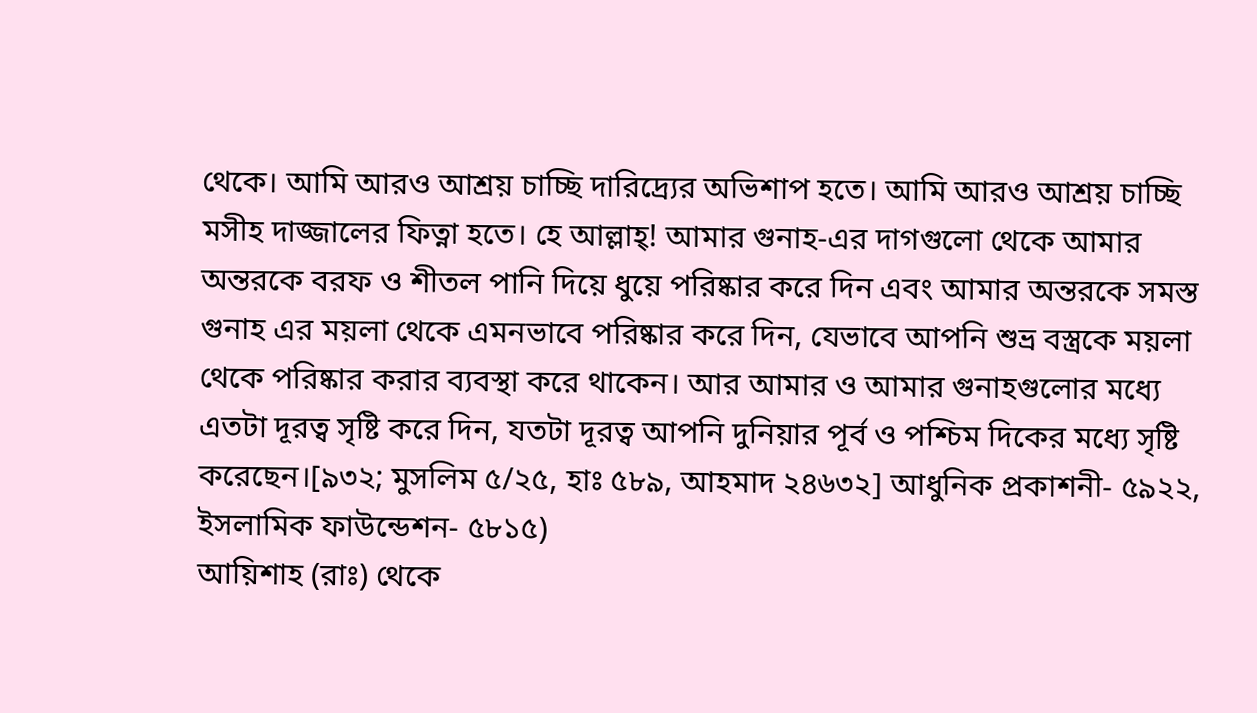থেকে। আমি আরও আশ্রয় চাচ্ছি দারিদ্র্যের অভিশাপ হতে। আমি আরও আশ্রয় চাচ্ছি মসীহ দাজ্জালের ফিত্না হতে। হে আল্লাহ্! আমার গুনাহ-এর দাগগুলো থেকে আমার অন্তরকে বরফ ও শীতল পানি দিয়ে ধুয়ে পরিষ্কার করে দিন এবং আমার অন্তরকে সমস্ত গুনাহ এর ময়লা থেকে এমনভাবে পরিষ্কার করে দিন, যেভাবে আপনি শুভ্র বস্ত্রকে ময়লা থেকে পরিষ্কার করার ব্যবস্থা করে থাকেন। আর আমার ও আমার গুনাহগুলোর মধ্যে এতটা দূরত্ব সৃষ্টি করে দিন, যতটা দূরত্ব আপনি দুনিয়ার পূর্ব ও পশ্চিম দিকের মধ্যে সৃষ্টি করেছেন।[৯৩২; মুসলিম ৫/২৫, হাঃ ৫৮৯, আহমাদ ২৪৬৩২] আধুনিক প্রকাশনী- ৫৯২২, ইসলামিক ফাউন্ডেশন- ৫৮১৫)
আয়িশাহ (রাঃ) থেকে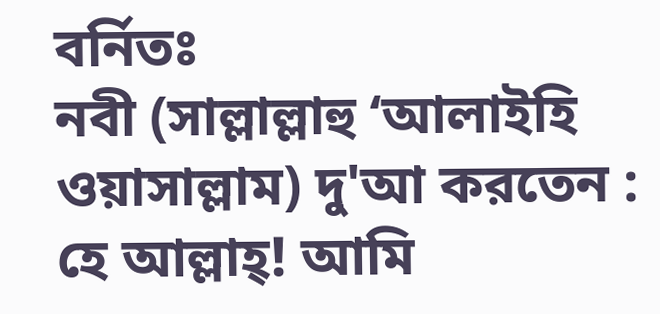বর্নিতঃ
নবী (সাল্লাল্লাহু ‘আলাইহি ওয়াসাল্লাম) দু'আ করতেন : হে আল্লাহ্! আমি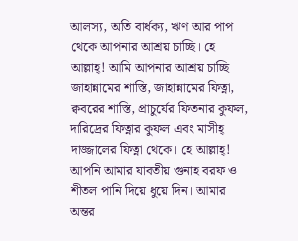আলস্য, অতি বার্ধক্য, ঋণ আর পাপ থেকে আপনার আশ্রয় চাচ্ছি। হে আল্লাহ্! আমি আপনার আশ্রয় চাচ্ছি জাহান্নামের শাস্তি, জাহান্নামের ফিত্না, ক্ববরের শাস্তি, প্রাচুর্যের ফিতনার কুফল, দারিদ্রের ফিত্নার কুফল এবং মাসীহ্ দাজ্জালের ফিত্না থেকে। হে আল্লাহ্! আপনি আমার যাবতীয় গুনাহ বরফ ও শীতল পানি দিয়ে ধুয়ে দিন। আমার অন্তর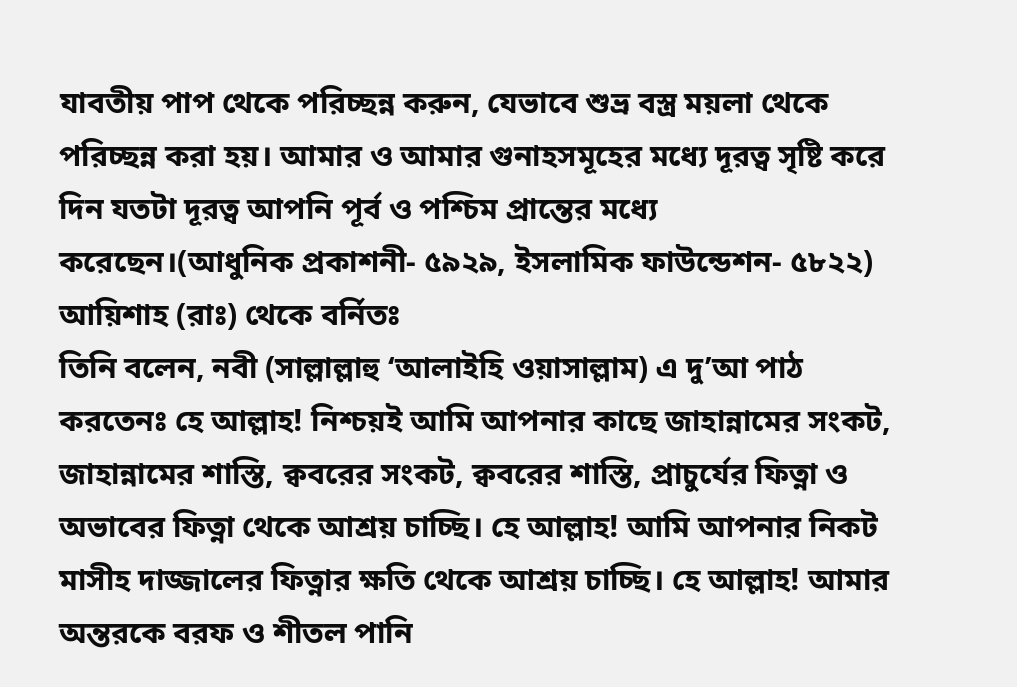যাবতীয় পাপ থেকে পরিচ্ছন্ন করুন, যেভাবে শুভ্র বস্ত্র ময়লা থেকে পরিচ্ছন্ন করা হয়। আমার ও আমার গুনাহসমূহের মধ্যে দূরত্ব সৃষ্টি করে দিন যতটা দূরত্ব আপনি পূর্ব ও পশ্চিম প্রান্তের মধ্যে করেছেন।(আধুনিক প্রকাশনী- ৫৯২৯, ইসলামিক ফাউন্ডেশন- ৫৮২২)
আয়িশাহ (রাঃ) থেকে বর্নিতঃ
তিনি বলেন, নবী (সাল্লাল্লাহু ‘আলাইহি ওয়াসাল্লাম) এ দু’আ পাঠ করতেনঃ হে আল্লাহ! নিশ্চয়ই আমি আপনার কাছে জাহান্নামের সংকট, জাহান্নামের শাস্তি, ক্ববরের সংকট, ক্ববরের শাস্তি, প্রাচুর্যের ফিত্না ও অভাবের ফিত্না থেকে আশ্রয় চাচ্ছি। হে আল্লাহ! আমি আপনার নিকট মাসীহ দাজ্জালের ফিত্নার ক্ষতি থেকে আশ্রয় চাচ্ছি। হে আল্লাহ! আমার অন্তরকে বরফ ও শীতল পানি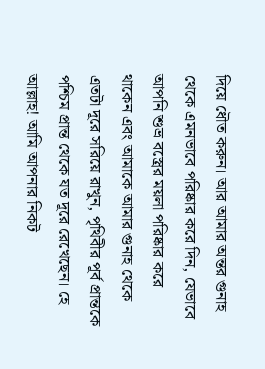দিয়ে ধৌত করুন। আর আমার অন্তর গুনাহ থেকে এমনভাবে পরিষ্কার করে দিন, যেভাবে আপনি শুভ্র বস্ত্রের ময়লা পরিষ্কার করে থাকেন এবং আমাকে আমার গুনাহ থেকে এতটা দূরে সরিয়ে রাখুন, পৃথিবীর পূর্ব প্রান্তকে পশ্চিম প্রান্ত থেকে যত দূরে রেখেছেন। হে আল্লাহ! আমি আপনার নিকট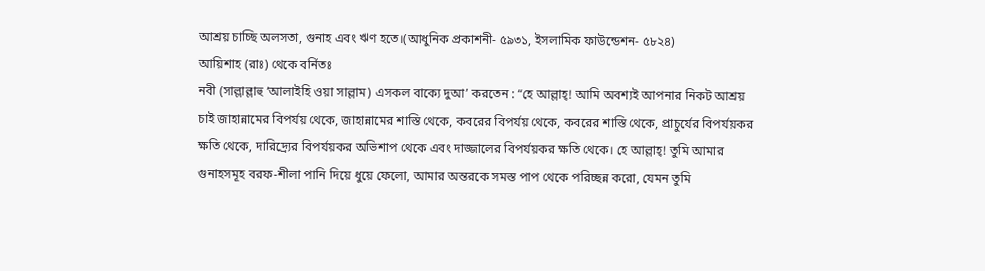আশ্রয় চাচ্ছি অলসতা, গুনাহ এবং ঋণ হতে।(আধুনিক প্রকাশনী- ৫৯৩১, ইসলামিক ফাউন্ডেশন- ৫৮২৪)
আয়িশাহ (রাঃ) থেকে বর্নিতঃ
নবী (সাল্লাল্লাহু ‘আলাইহি ওয়া সাল্লাম) এসকল বাক্যে দুআ’ করতেন : “হে আল্লাহ্! আমি অবশ্যই আপনার নিকট আশ্রয় চাই জাহান্নামের বিপর্যয় থেকে, জাহান্নামের শাস্তি থেকে, কবরের বিপর্যয় থেকে, কবরের শাস্তি থেকে, প্রাচুর্যের বিপর্যয়কর ক্ষতি থেকে, দারিদ্র্যের বিপর্যয়কর অভিশাপ থেকে এবং দাজ্জালের বিপর্যয়কর ক্ষতি থেকে। হে আল্লাহ্! তুমি আমার গুনাহসমূহ বরফ-শীলা পানি দিয়ে ধুয়ে ফেলো, আমার অন্তরকে সমস্ত পাপ থেকে পরিচ্ছন্ন করো, যেমন তুমি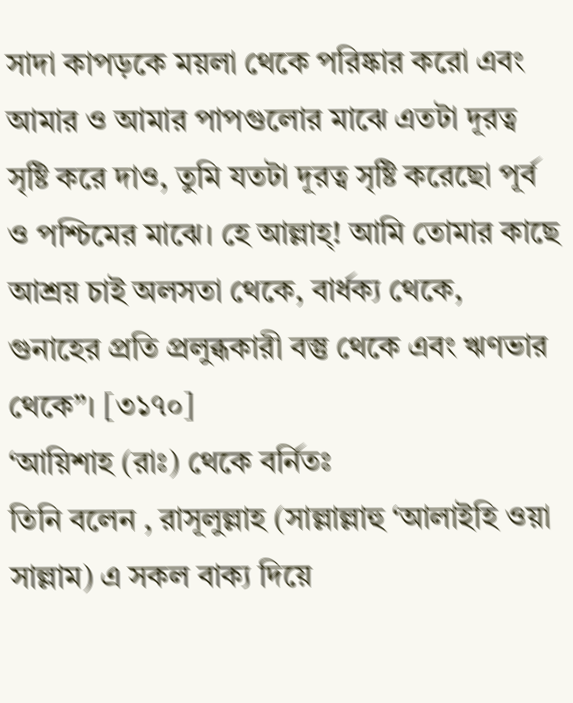সাদা কাপড়কে ময়লা থেকে পরিষ্কার করো এবং আমার ও আমার পাপগুলোর মাঝে এতটা দূরত্ব সৃষ্টি করে দাও, তুমি যতটা দূরত্ব সৃষ্টি করেছো পূর্ব ও পশ্চিমের মাঝে। হে আল্লাহ্! আমি তোমার কাছে আশ্রয় চাই অলসতা থেকে, বার্ধক্য থেকে, গুনাহের প্রতি প্রলুব্ধকারী বস্তু থেকে এবং ঋণভার থেকে”। [৩১৭০]
‘আয়িশাহ (রাঃ) থেকে বর্নিতঃ
তিনি বলেন , রাসূলুল্লাহ (সাল্লাল্লাহু ‘আলাইহি ওয়া সাল্লাম) এ সকল বাক্য দিয়ে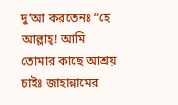দু’আ করতেনঃ “হে আল্লাহ্! আমি তোমার কাছে আশ্রয় চাইঃ জাহান্নামের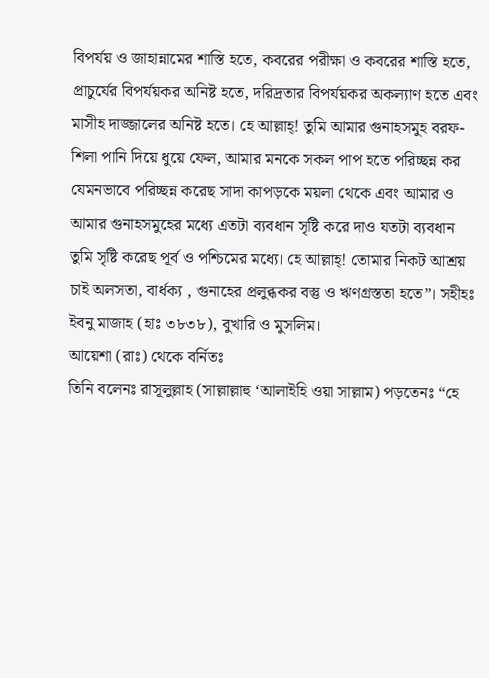বিপর্যয় ও জাহান্নামের শাস্তি হতে, কবরের পরীক্ষা ও কবরের শাস্তি হতে, প্রাচুর্যের বিপর্যয়কর অনিষ্ট হতে, দরিদ্রতার বিপর্যয়কর অকল্যাণ হতে এবং মাসীহ দাজ্জালের অনিষ্ট হতে। হে আল্লাহ্! তুমি আমার গুনাহসমুহ বরফ-শিলা পানি দিয়ে ধুয়ে ফেল, আমার মনকে সকল পাপ হতে পরিচ্ছন্ন কর যেমনভাবে পরিচ্ছন্ন করেছ সাদা কাপড়কে ময়লা থেকে এবং আমার ও আমার গুনাহসমুহের মধ্যে এতটা ব্যবধান সৃষ্টি করে দাও যতটা ব্যবধান তুমি সৃষ্টি করেছ পূর্ব ও পশ্চিমের মধ্যে। হে আল্লাহ্! তোমার নিকট আশ্রয় চাই অলসতা, বার্ধক্য , গুনাহের প্রলুব্ধকর বস্তু ও ঋণগ্রস্ততা হতে”। সহীহঃ ইবনু মাজাহ (হাঃ ৩৮৩৮), বুখারি ও মুসলিম।
আয়েশা (রাঃ) থেকে বর্নিতঃ
তিনি বলেনঃ রাসূলুল্লাহ (সাল্লাল্লাহু ‘আলাইহি ওয়া সাল্লাম) পড়তেনঃ “হে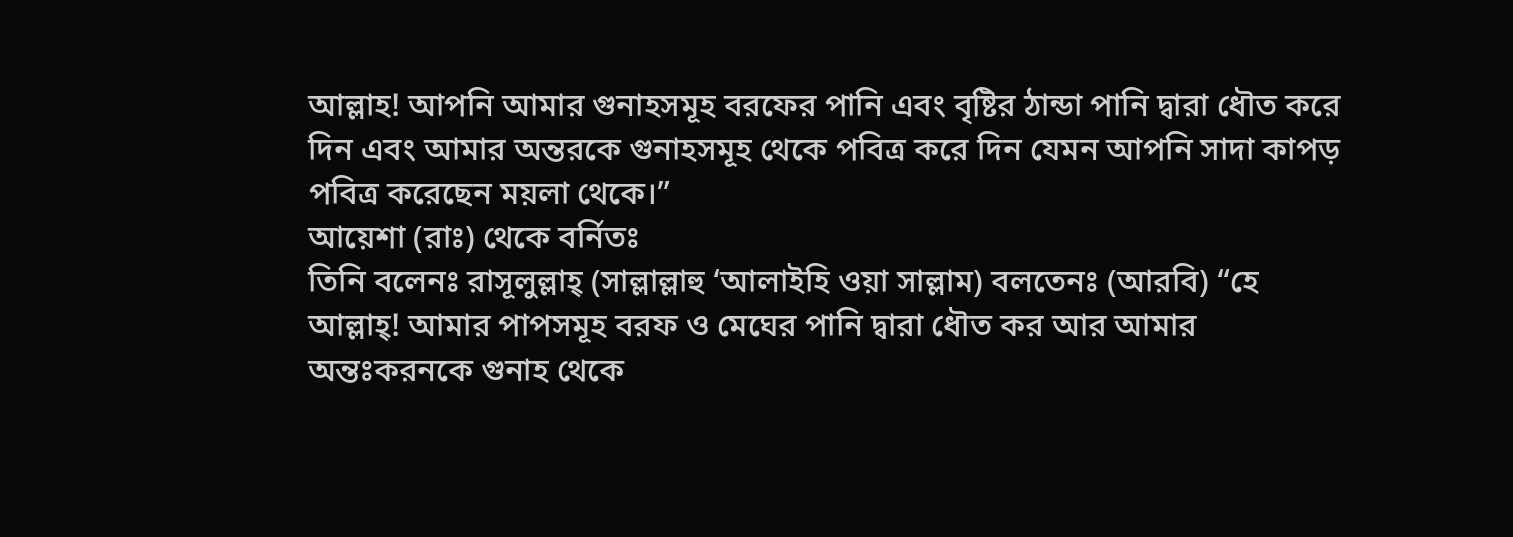আল্লাহ! আপনি আমার গুনাহসমূহ বরফের পানি এবং বৃষ্টির ঠান্ডা পানি দ্বারা ধৌত করে দিন এবং আমার অন্তরকে গুনাহসমূহ থেকে পবিত্র করে দিন যেমন আপনি সাদা কাপড় পবিত্র করেছেন ময়লা থেকে।”
আয়েশা (রাঃ) থেকে বর্নিতঃ
তিনি বলেনঃ রাসূলুল্লাহ্ (সাল্লাল্লাহু ‘আলাইহি ওয়া সাল্লাম) বলতেনঃ (আরবি) “হে আল্লাহ্! আমার পাপসমূহ বরফ ও মেঘের পানি দ্বারা ধৌত কর আর আমার অন্তঃকরনকে গুনাহ থেকে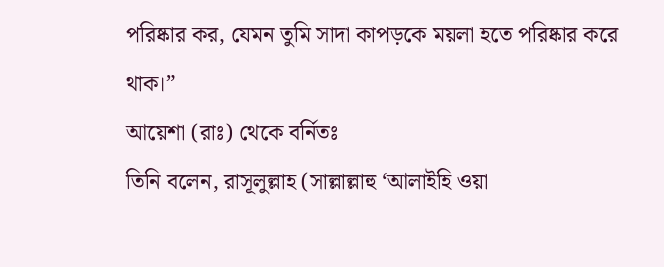পরিষ্কার কর, যেমন তুমি সাদা কাপড়কে ময়লা হতে পরিষ্কার করে থাক।”
আয়েশা (রাঃ) থেকে বর্নিতঃ
তিনি বলেন, রাসূলুল্লাহ (সাল্লাল্লাহু ‘আলাইহি ওয়া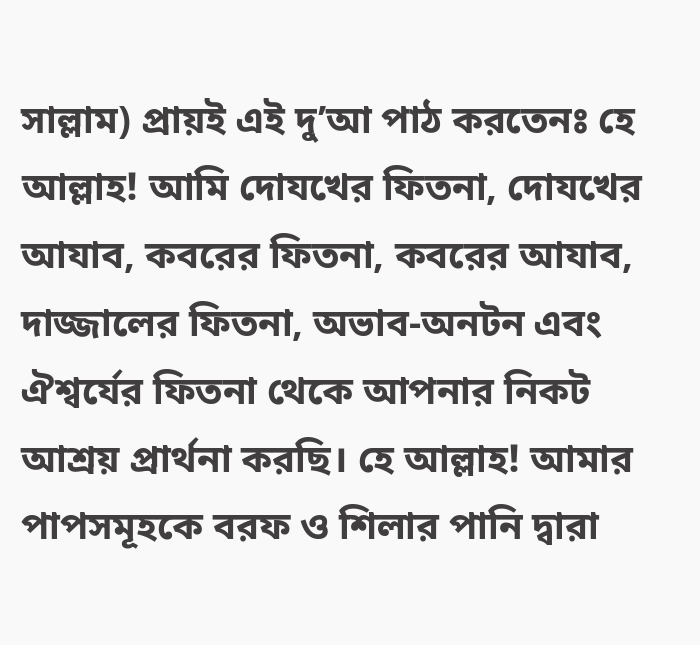সাল্লাম) প্রায়ই এই দু’আ পাঠ করতেনঃ হে আল্লাহ! আমি দোযখের ফিতনা, দোযখের আযাব, কবরের ফিতনা, কবরের আযাব, দাজ্জালের ফিতনা, অভাব-অনটন এবং ঐশ্বর্যের ফিতনা থেকে আপনার নিকট আশ্রয় প্রার্থনা করছি। হে আল্লাহ! আমার পাপসমূহকে বরফ ও শিলার পানি দ্বারা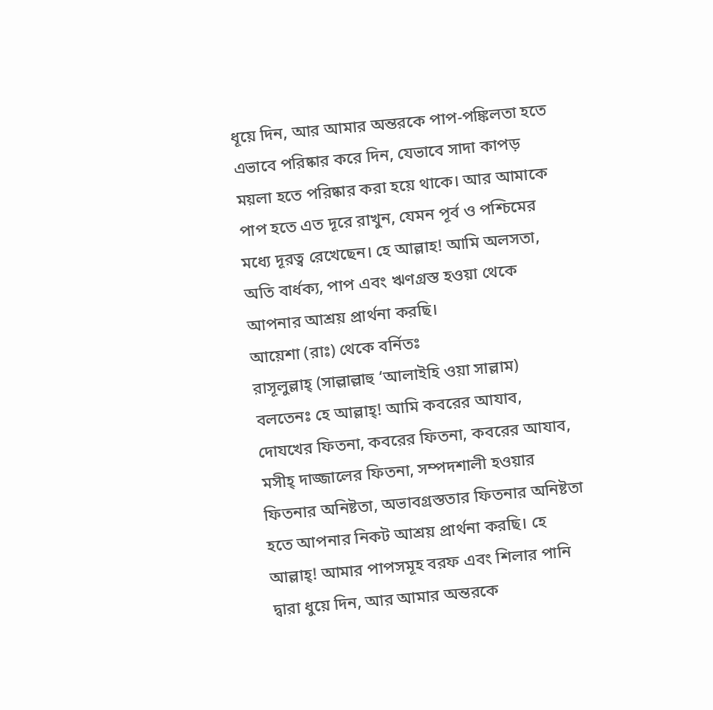ধূয়ে দিন, আর আমার অন্তরকে পাপ-পঙ্কিলতা হতে এভাবে পরিষ্কার করে দিন, যেভাবে সাদা কাপড় ময়লা হতে পরিষ্কার করা হয়ে থাকে। আর আমাকে পাপ হতে এত দূরে রাখুন, যেমন পূর্ব ও পশ্চিমের মধ্যে দূরত্ব রেখেছেন। হে আল্লাহ! আমি অলসতা, অতি বার্ধক্য, পাপ এবং ঋণগ্রস্ত হওয়া থেকে আপনার আশ্রয় প্রার্থনা করছি।
আয়েশা (রাঃ) থেকে বর্নিতঃ
রাসূলুল্লাহ্ (সাল্লাল্লাহু ‘আলাইহি ওয়া সাল্লাম) বলতেনঃ হে আল্লাহ্! আমি কবরের আযাব, দোযখের ফিতনা, কবরের ফিতনা, কবরের আযাব, মসীহ্ দাজ্জালের ফিতনা, সম্পদশালী হওয়ার ফিতনার অনিষ্টতা, অভাবগ্রস্ততার ফিতনার অনিষ্টতা হতে আপনার নিকট আশ্রয় প্রার্থনা করছি। হে আল্লাহ্! আমার পাপসমূহ বরফ এবং শিলার পানি দ্বারা ধুয়ে দিন, আর আমার অন্তরকে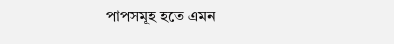পাপসমূহ হতে এমন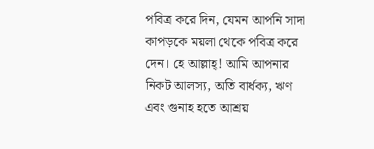পবিত্র করে দিন, যেমন আপনি সাদা কাপড়কে ময়লা থেকে পবিত্র করে দেন। হে আল্লাহ্! আমি আপনার নিকট আলস্য, অতি বার্ধক্য, ঋণ এবং গুনাহ হতে আশ্রয়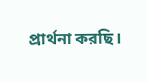প্রার্থনা করছি।